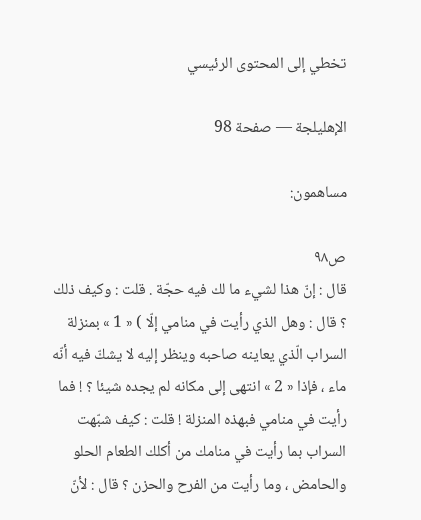تخطي إلى المحتوى الرئيسي

الإهليلجة — صفحة 98

مساهمون:

ص٩٨
قال : إنّ هذا لشيء ما لك فيه حجّة . قلت : وكيف ذلك ؟ قال : وهل الذي رأيت في منامي إلّا ) « 1 » بمنزلة السراب الّذي يعاينه صاحبه وينظر إليه لا يشكّ فيه أنّه ماء ، فإذا « 2 » انتهى إلى مكانه لم يجده شيئا ؟ ! فما رأيت في منامي فبهذه المنزلة ! قلت : كيف شبّهت السراب بما رأيت في منامك من أكلك الطعام الحلو والحامض ، وما رأيت من الفرح والحزن ؟ قال : لأنّ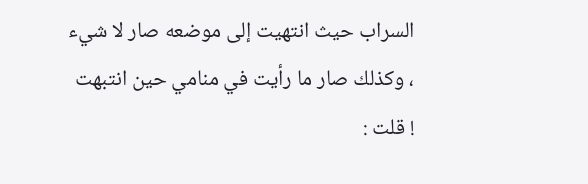السراب حيث انتهيت إلى موضعه صار لا شيء ، وكذلك صار ما رأيت في منامي حين انتبهت ! قلت :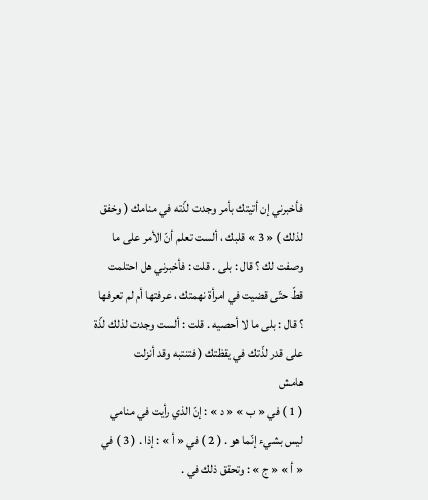فأخبرني إن أتيتك بأمر وجدت لذّته في منامك ( وخفق لذلك ) « 3 » قلبك ، ألست تعلم أنّ الأمر على ما وصفت لك ؟ قال : بلى . قلت : فأخبرني هل احتلمت قطّ حتّى قضيت في امرأة نهمتك ، عرفتها أم لم تعرفها ؟ قال : بلى ما لا أحصيه . قلت : ألست وجدت لذلك لذّة على قدر لذّتك في يقظتك ( فتنتبه وقد أنزلت
هامش
( 1 ) في « ب » « د » : إنّ الذي رأيت في منامي ليس بشيء إنّما هو . ( 2 ) في « أ » : إذا . ( 3 ) في « أ » « ج » : وتحقق ذلك في .